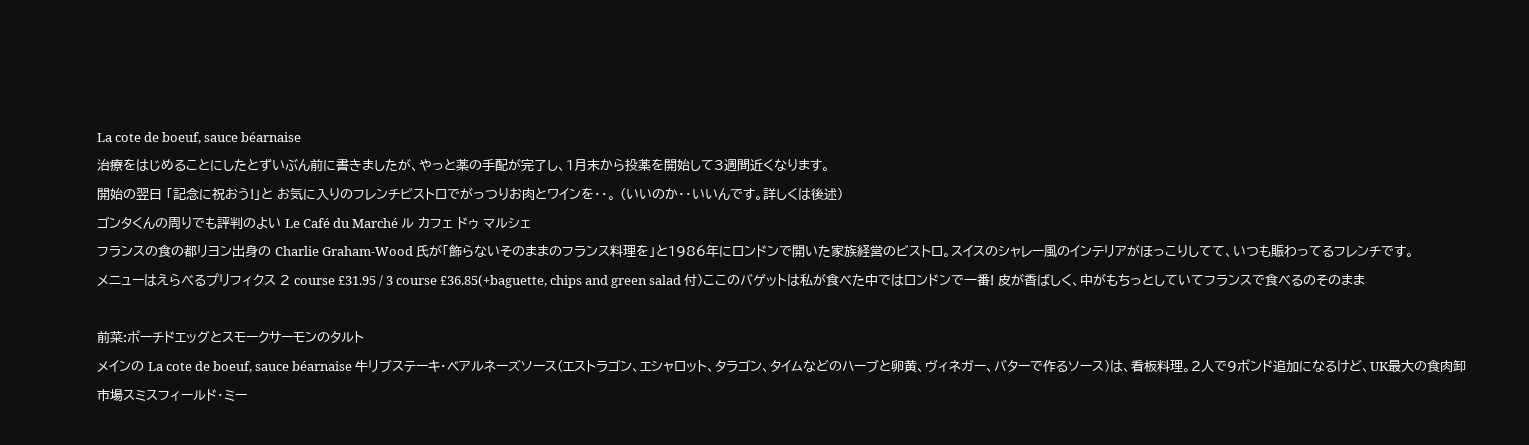La cote de boeuf, sauce béarnaise
治療をはじめることにしたとずいぶん前に書きましたが、やっと薬の手配が完了し、1月末から投薬を開始して3週間近くなります。
開始の翌日 「記念に祝おう!」と お気に入りのフレンチビストロでがっつりお肉とワインを・・。 (いいのか・・いいんです。詳しくは後述)
ゴンタくんの周りでも評判のよい Le Café du Marché ル カフェ ドゥ マルシェ
フランスの食の都リヨン出身の Charlie Graham-Wood 氏が「飾らないそのままのフランス料理を」と1986年にロンドンで開いた家族経営のビストロ。スイスのシャレー風のインテリアがほっこりしてて、いつも賑わってるフレンチです。
メニューはえらべるプリフィクス 2 course £31.95 / 3 course £36.85(+baguette, chips and green salad 付)ここのバゲットは私が食べた中ではロンドンで一番! 皮が香ばしく、中がもちっとしていてフランスで食べるのそのまま

前菜:ポーチドエッグとスモークサーモンのタルト
メインの La cote de boeuf, sauce béarnaise 牛リブステーキ・ベアルネーズソース(エストラゴン、エシャロット、タラゴン、タイムなどのハーブと卵黄、ヴィネガー、バターで作るソース)は、看板料理。2人で9ポンド追加になるけど、UK最大の食肉卸市場スミスフィールド・ミー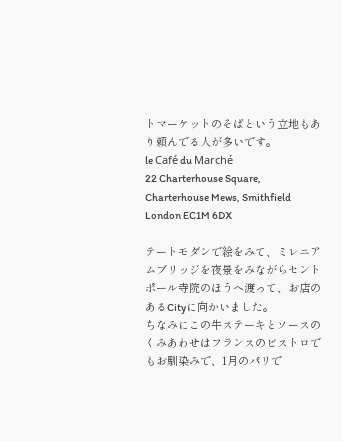トマーケットのそばという立地もあり頼んでる人が多いです。
le Café du Marché
22 Charterhouse Square,
Charterhouse Mews, Smithfield
London EC1M 6DX

テートモダンで絵をみて、ミレニアムブリッジを夜景をみながらセントポール寺院のほうへ渡って、お店のあるCityに向かいました。
ちなみにこの牛ステーキとソースのくみあわせはフランスのビストロでもお馴染みで、1月のパリで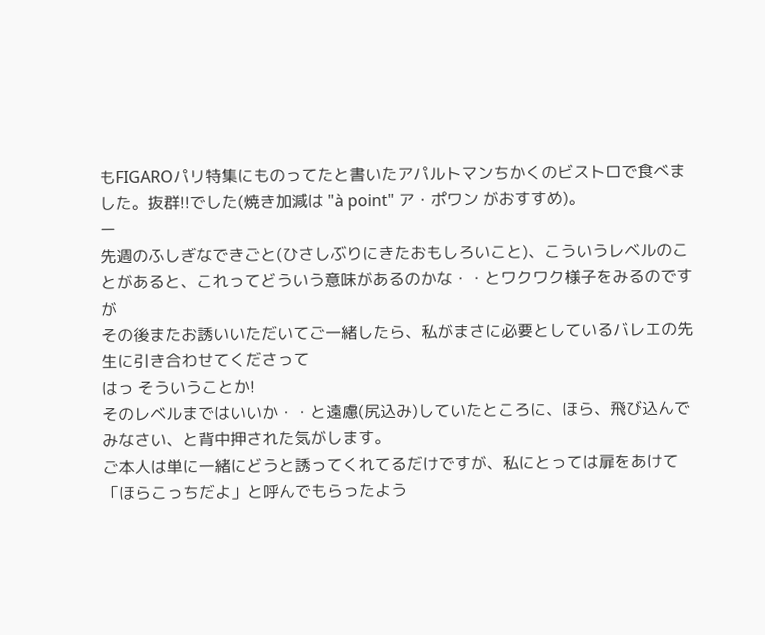もFIGAROパリ特集にものってたと書いたアパルトマンちかくのビストロで食べました。抜群!!でした(焼き加減は "à point" ア・ポワン がおすすめ)。
ー
先週のふしぎなできごと(ひさしぶりにきたおもしろいこと)、こういうレベルのことがあると、これってどういう意味があるのかな・・とワクワク様子をみるのですが
その後またお誘いいただいてご一緒したら、私がまさに必要としているバレエの先生に引き合わせてくださって
はっ そういうことか!
そのレベルまではいいか・・と遠慮(尻込み)していたところに、ほら、飛び込んでみなさい、と背中押された気がします。
ご本人は単に一緒にどうと誘ってくれてるだけですが、私にとっては扉をあけて「ほらこっちだよ」と呼んでもらったよう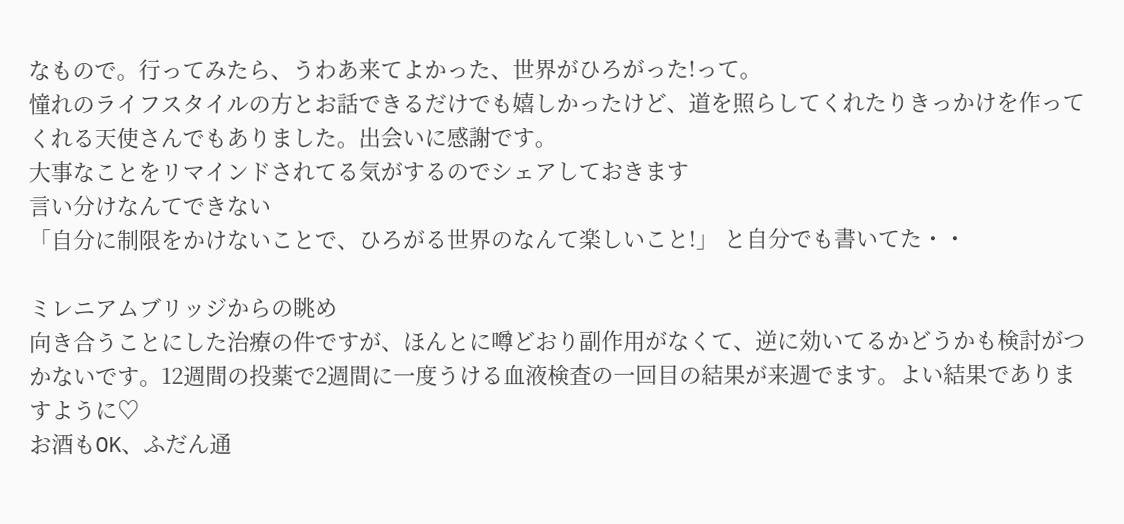なもので。行ってみたら、うわあ来てよかった、世界がひろがった!って。
憧れのライフスタイルの方とお話できるだけでも嬉しかったけど、道を照らしてくれたりきっかけを作ってくれる天使さんでもありました。出会いに感謝です。
大事なことをリマインドされてる気がするのでシェアしておきます
言い分けなんてできない
「自分に制限をかけないことで、ひろがる世界のなんて楽しいこと!」 と自分でも書いてた・・

ミレニアムブリッジからの眺め
向き合うことにした治療の件ですが、ほんとに噂どおり副作用がなくて、逆に効いてるかどうかも検討がつかないです。12週間の投薬で2週間に一度うける血液検査の一回目の結果が来週でます。よい結果でありますように♡
お酒もOK、ふだん通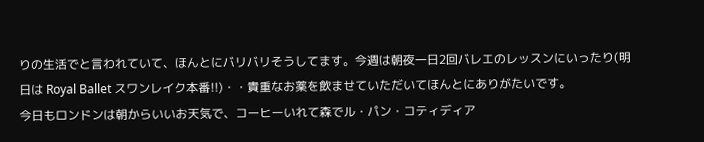りの生活でと言われていて、ほんとにバリバリそうしてます。今週は朝夜一日2回バレエのレッスンにいったり(明日は Royal Ballet スワンレイク本番!!)・・貴重なお薬を飲ませていただいてほんとにありがたいです。
今日もロンドンは朝からいいお天気で、コーヒーいれて森でル・パン・コティディア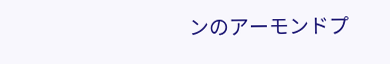ンのアーモンドプ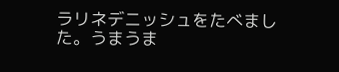ラリネデニッシュをたべました。うまうま